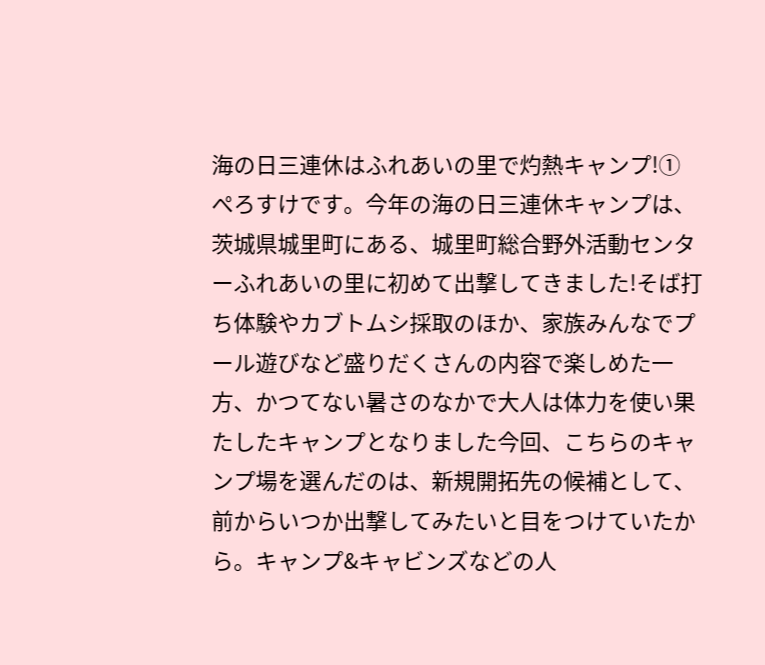海の日三連休はふれあいの里で灼熱キャンプ!①
ぺろすけです。今年の海の日三連休キャンプは、茨城県城里町にある、城里町総合野外活動センターふれあいの里に初めて出撃してきました!そば打ち体験やカブトムシ採取のほか、家族みんなでプール遊びなど盛りだくさんの内容で楽しめた一方、かつてない暑さのなかで大人は体力を使い果たしたキャンプとなりました今回、こちらのキャンプ場を選んだのは、新規開拓先の候補として、前からいつか出撃してみたいと目をつけていたから。キャンプ&キャビンズなどの人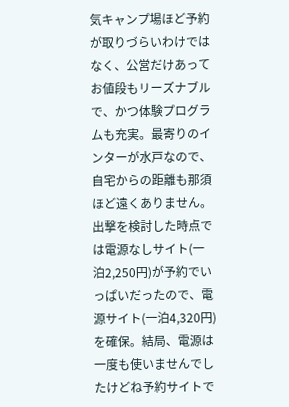気キャンプ場ほど予約が取りづらいわけではなく、公営だけあってお値段もリーズナブルで、かつ体験プログラムも充実。最寄りのインターが水戸なので、自宅からの距離も那須ほど遠くありません。出撃を検討した時点では電源なしサイト(一泊2,250円)が予約でいっぱいだったので、電源サイト(一泊4,320円)を確保。結局、電源は一度も使いませんでしたけどね予約サイトで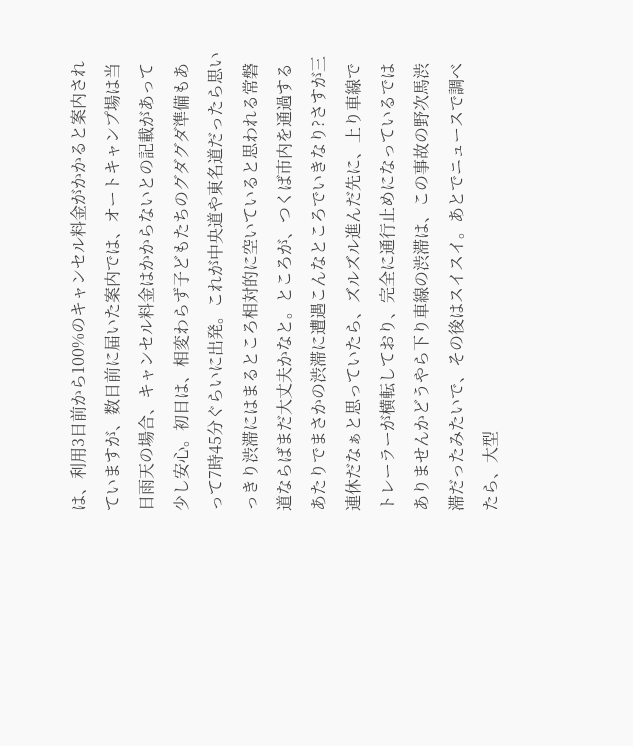は、利用3日前から100%のキャンセル料金がかかると案内されていますが、数日前に届いた案内では、オートキャンプ場は当日雨天の場合、キャンセル料金はかからないとの記載があって少し安心。初日は、相変わらず子どもたちのグダグダ準備もあって7時45分ぐらいに出発。これが中央道や東名道だったら思いっきり渋滞にはまるところ相対的に空いていると思われる常磐道ならばまだ大丈夫かなと。ところが、つくば市内を通過するあたりでまさかの渋滞に遭遇こんなところでいきなり?さすが三連休だなぁと思っていたら、ズルズル進んだ先に、上り車線でトレーラーが横転しており、完全に通行止めになっているではありませんかどうやら下り車線の渋滞は、この事故の野次馬渋滞だったみたいで、その後はスイスイ。あとでニュースで調べたら、大型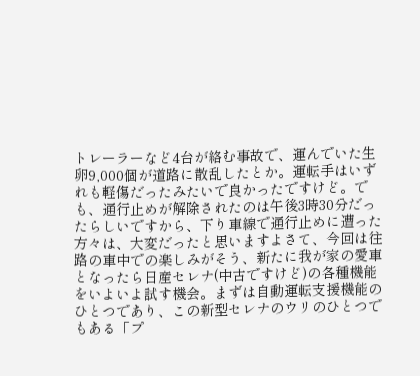トレーラーなど4台が絡む事故で、運んでいた生卵9,000個が道路に散乱したとか。運転手はいずれも軽傷だったみたいで良かったですけど。でも、通行止めが解除されたのは午後3時30分だったらしいですから、下り車線で通行止めに遭った方々は、大変だったと思いますよさて、今回は往路の車中での楽しみがそう、新たに我が家の愛車となったら日産セレナ(中古ですけど)の各種機能をいよいよ試す機会。まずは自動運転支援機能のひとつであり、この新型セレナのウリのひとつでもある「プ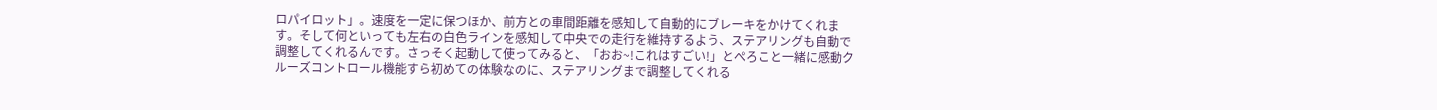ロパイロット」。速度を一定に保つほか、前方との車間距離を感知して自動的にブレーキをかけてくれます。そして何といっても左右の白色ラインを感知して中央での走行を維持するよう、ステアリングも自動で調整してくれるんです。さっそく起動して使ってみると、「おお~!これはすごい!」とぺろこと一緒に感動クルーズコントロール機能すら初めての体験なのに、ステアリングまで調整してくれる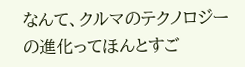なんて、クルマのテクノロジーの進化ってほんとすご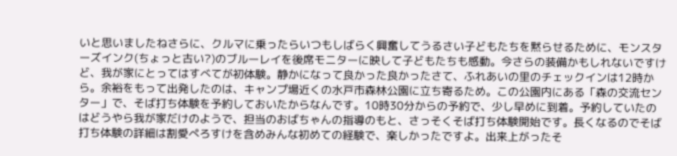いと思いましたねさらに、クルマに乗ったらいつもしばらく興奮してうるさい子どもたちを黙らせるために、モンスターズインク(ちょっと古い?)のブルーレイを後席モニターに映して子どもたちも感動。今さらの装備かもしれないですけど、我が家にとってはすべてが初体験。静かになって良かった良かったさて、ふれあいの里のチェックインは12時から。余裕をもって出発したのは、キャンプ場近くの水戸市森林公園に立ち寄るため。この公園内にある「森の交流センター」で、そば打ち体験を予約しておいたからなんです。10時30分からの予約で、少し早めに到着。予約していたのはどうやら我が家だけのようで、担当のおばちゃんの指導のもと、さっそくそば打ち体験開始です。長くなるのでそば打ち体験の詳細は割愛ぺろすけを含めみんな初めての経験で、楽しかったですよ。出来上がったそ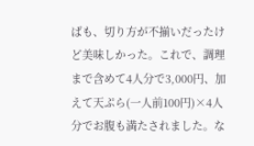ばも、切り方が不揃いだったけど美味しかった。これで、調理まで含めて4人分で3,000円、加えて天ぷら(一人前100円)×4人分でお腹も満たされました。な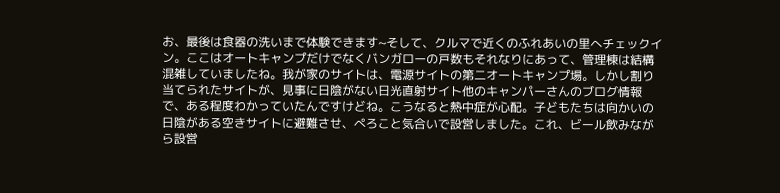お、最後は食器の洗いまで体験できます~そして、クルマで近くのふれあいの里へチェックイン。ここはオートキャンプだけでなくバンガローの戸数もそれなりにあって、管理棟は結構混雑していましたね。我が家のサイトは、電源サイトの第二オートキャンプ場。しかし割り当てられたサイトが、見事に日陰がない日光直射サイト他のキャンパーさんのブログ情報で、ある程度わかっていたんですけどね。こうなると熱中症が心配。子どもたちは向かいの日陰がある空きサイトに避難させ、ぺろこと気合いで設営しました。これ、ビール飲みながら設営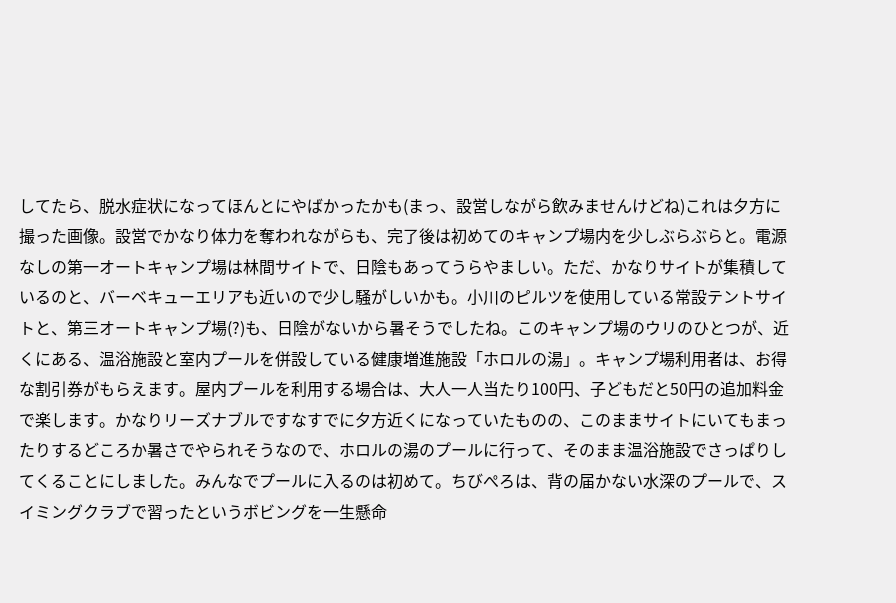してたら、脱水症状になってほんとにやばかったかも(まっ、設営しながら飲みませんけどね)これは夕方に撮った画像。設営でかなり体力を奪われながらも、完了後は初めてのキャンプ場内を少しぶらぶらと。電源なしの第一オートキャンプ場は林間サイトで、日陰もあってうらやましい。ただ、かなりサイトが集積しているのと、バーベキューエリアも近いので少し騒がしいかも。小川のピルツを使用している常設テントサイトと、第三オートキャンプ場(?)も、日陰がないから暑そうでしたね。このキャンプ場のウリのひとつが、近くにある、温浴施設と室内プールを併設している健康増進施設「ホロルの湯」。キャンプ場利用者は、お得な割引券がもらえます。屋内プールを利用する場合は、大人一人当たり100円、子どもだと50円の追加料金で楽します。かなりリーズナブルですなすでに夕方近くになっていたものの、このままサイトにいてもまったりするどころか暑さでやられそうなので、ホロルの湯のプールに行って、そのまま温浴施設でさっぱりしてくることにしました。みんなでプールに入るのは初めて。ちびぺろは、背の届かない水深のプールで、スイミングクラブで習ったというボビングを一生懸命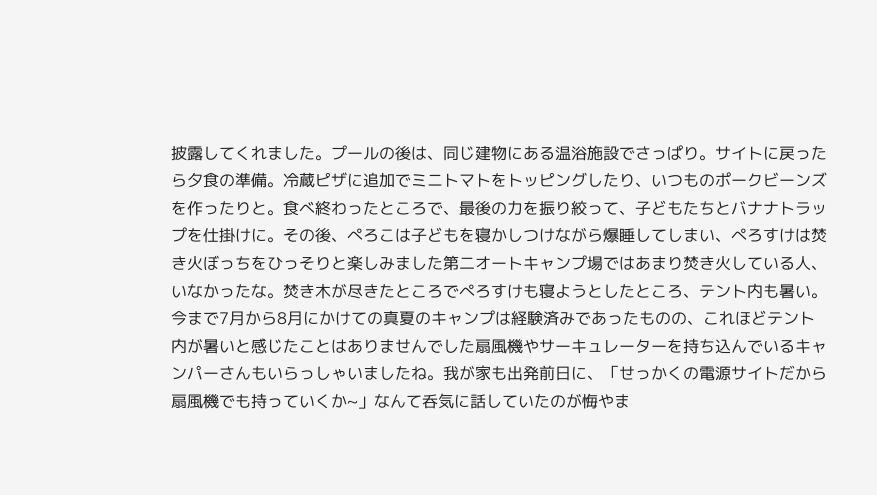披露してくれました。プールの後は、同じ建物にある温浴施設でさっぱり。サイトに戻ったら夕食の準備。冷蔵ピザに追加でミニトマトをトッピングしたり、いつものポークビーンズを作ったりと。食べ終わったところで、最後の力を振り絞って、子どもたちとバナナトラップを仕掛けに。その後、ぺろこは子どもを寝かしつけながら爆睡してしまい、ぺろすけは焚き火ぼっちをひっそりと楽しみました第二オートキャンプ場ではあまり焚き火している人、いなかったな。焚き木が尽きたところでぺろすけも寝ようとしたところ、テント内も暑い。今まで7月から8月にかけての真夏のキャンプは経験済みであったものの、これほどテント内が暑いと感じたことはありませんでした扇風機やサーキュレーターを持ち込んでいるキャンパーさんもいらっしゃいましたね。我が家も出発前日に、「せっかくの電源サイトだから扇風機でも持っていくか~」なんて呑気に話していたのが悔やま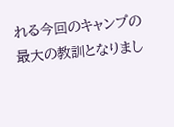れる今回のキャンプの最大の教訓となりまし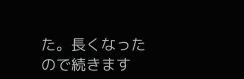た。長くなったので続きます